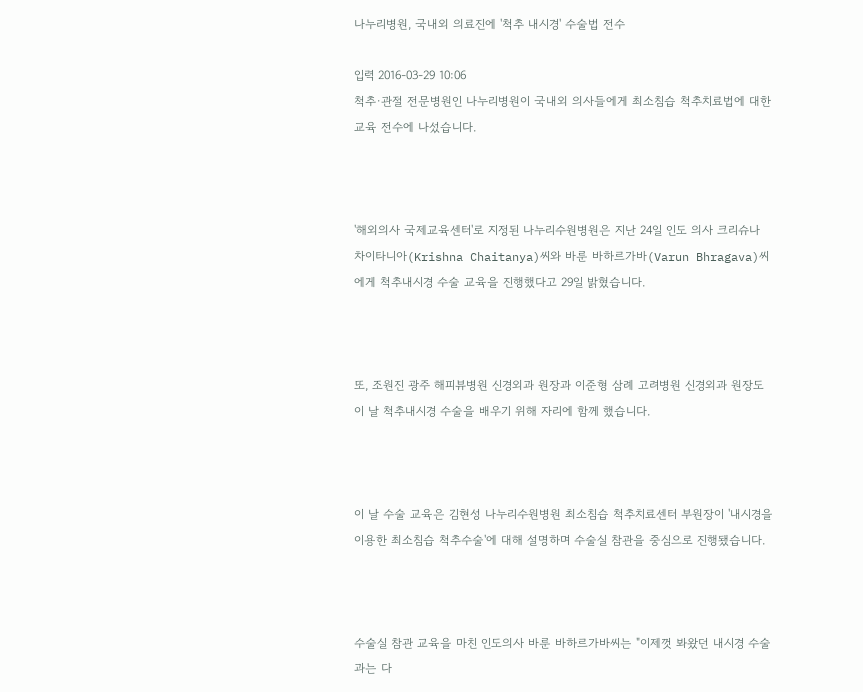나누리병원, 국내외 의료진에 '척추 내시경' 수술법 전수

입력 2016-03-29 10:06
척추·관절 전문병원인 나누리병원이 국내외 의사들에게 최소침습 척추치료법에 대한 교육 전수에 나섰습니다.



'해외의사 국제교육센터'로 지정된 나누리수원병원은 지난 24일 인도 의사 크리슈나 차이타니아(Krishna Chaitanya)씨와 바룬 바하르가바(Varun Bhragava)씨에게 척추내시경 수술 교육을 진행했다고 29일 밝혔습니다.



또, 조원진 광주 해피뷰병원 신경외과 원장과 이준형 삼례 고려병원 신경외과 원장도 이 날 척추내시경 수술을 배우기 위해 자리에 함께 했습니다.



이 날 수술 교육은 김현성 나누리수원병원 최소침습 척추치료센터 부원장이 '내시경을 이용한 최소침습 척추수술'에 대해 설명하며 수술실 참관을 중심으로 진행됐습니다.



수술실 참관 교육을 마친 인도의사 바룬 바하르가바씨는 "이제껏 봐왔던 내시경 수술과는 다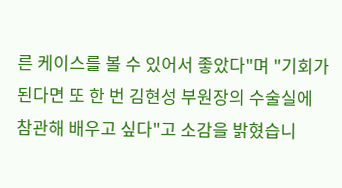른 케이스를 볼 수 있어서 좋았다"며 "기회가 된다면 또 한 번 김현성 부원장의 수술실에 참관해 배우고 싶다"고 소감을 밝혔습니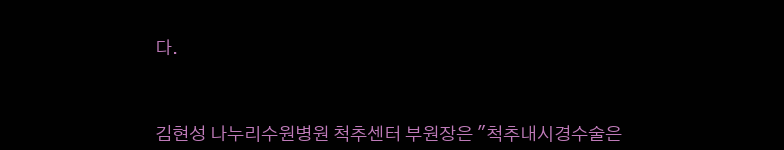다.



김현성 나누리수원병원 척추센터 부원장은 "척추내시경수술은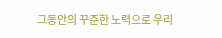그동안의 꾸준한 노력으로 우리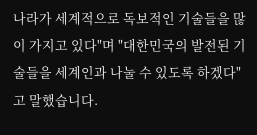나라가 세계적으로 독보적인 기술들을 많이 가지고 있다"며 "대한민국의 발전된 기술들을 세계인과 나눌 수 있도록 하겠다"고 말했습니다.